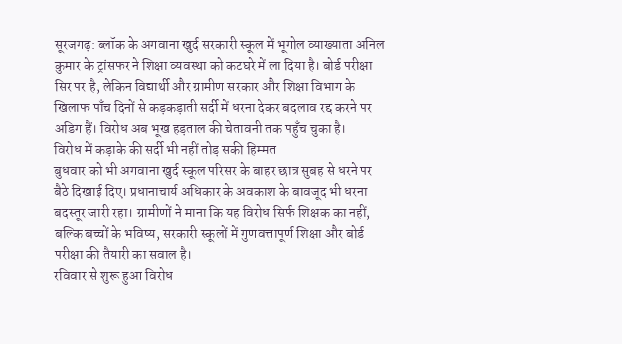सूरजगढ़: ब्लॉक के अगवाना खुर्द सरकारी स्कूल में भूगोल व्याख्याता अनिल कुमार के ट्रांसफर ने शिक्षा व्यवस्था को कटघरे में ला दिया है। बोर्ड परीक्षा सिर पर है, लेकिन विद्यार्थी और ग्रामीण सरकार और शिक्षा विभाग के खिलाफ पाँच दिनों से कड़कड़ाती सर्दी में धरना देकर बदलाव रद्द करने पर अडिग हैं। विरोध अब भूख हड़ताल की चेतावनी तक पहुँच चुका है।
विरोध में कड़ाके की सर्दी भी नहीं तोड़ सकी हिम्मत
बुधवार को भी अगवाना खुर्द स्कूल परिसर के बाहर छात्र सुबह से धरने पर बैठे दिखाई दिए। प्रधानाचार्य अधिकार के अवकाश के बावजूद भी धरना बदस्तूर जारी रहा। ग्रामीणों ने माना कि यह विरोध सिर्फ शिक्षक का नहीं, बल्कि बच्चों के भविष्य, सरकारी स्कूलों में गुणवत्तापूर्ण शिक्षा और बोर्ड परीक्षा की तैयारी का सवाल है।
रविवार से शुरू हुआ विरोध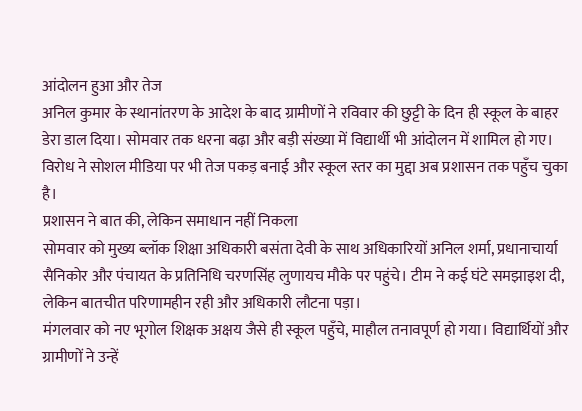आंदोलन हुआ और तेज
अनिल कुमार के स्थानांतरण के आदेश के बाद ग्रामीणों ने रविवार की छुट्टी के दिन ही स्कूल के बाहर डेरा डाल दिया। सोमवार तक धरना बढ़ा और बड़ी संख्या में विद्यार्थी भी आंदोलन में शामिल हो गए। विरोध ने सोशल मीडिया पर भी तेज पकड़ बनाई और स्कूल स्तर का मुद्दा अब प्रशासन तक पहुँच चुका है।
प्रशासन ने बात की, लेकिन समाधान नहीं निकला
सोमवार को मुख्य ब्लॉक शिक्षा अधिकारी बसंता देवी के साथ अधिकारियों अनिल शर्मा, प्रधानाचार्या सैनिकोर और पंचायत के प्रतिनिधि चरणसिंह लुणायच मौके पर पहुंचे। टीम ने कई घंटे समझाइश दी, लेकिन बातचीत परिणामहीन रही और अधिकारी लौटना पड़ा।
मंगलवार को नए भूगोल शिक्षक अक्षय जैसे ही स्कूल पहुँचे, माहौल तनावपूर्ण हो गया। विद्यार्थियों और ग्रामीणों ने उन्हें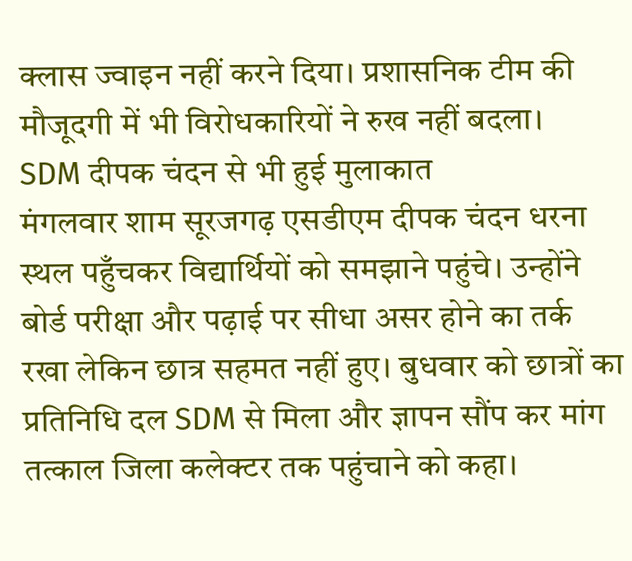क्लास ज्वाइन नहीं करने दिया। प्रशासनिक टीम की मौजूदगी में भी विरोधकारियों ने रुख नहीं बदला।
SDM दीपक चंदन से भी हुई मुलाकात
मंगलवार शाम सूरजगढ़ एसडीएम दीपक चंदन धरना स्थल पहुँचकर विद्यार्थियों को समझाने पहुंचे। उन्होंने बोर्ड परीक्षा और पढ़ाई पर सीधा असर होने का तर्क रखा लेकिन छात्र सहमत नहीं हुए। बुधवार को छात्रों का प्रतिनिधि दल SDM से मिला और ज्ञापन सौंप कर मांग तत्काल जिला कलेक्टर तक पहुंचाने को कहा।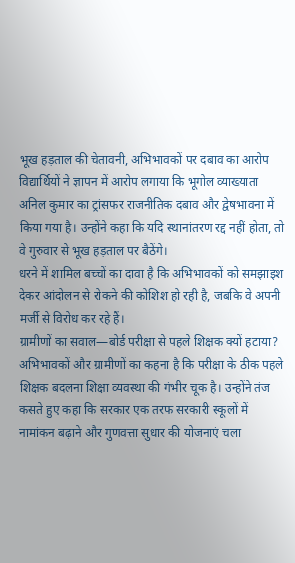भूख हड़ताल की चेतावनी, अभिभावकों पर दबाव का आरोप
विद्यार्थियों ने ज्ञापन में आरोप लगाया कि भूगोल व्याख्याता अनिल कुमार का ट्रांसफर राजनीतिक दबाव और द्वेषभावना में किया गया है। उन्होंने कहा कि यदि स्थानांतरण रद्द नहीं होता, तो वे गुरुवार से भूख हड़ताल पर बैठेंगे।
धरने में शामिल बच्चों का दावा है कि अभिभावकों को समझाइश देकर आंदोलन से रोकने की कोशिश हो रही है, जबकि वे अपनी मर्जी से विरोध कर रहे हैं।
ग्रामीणों का सवाल—बोर्ड परीक्षा से पहले शिक्षक क्यों हटाया?
अभिभावकों और ग्रामीणों का कहना है कि परीक्षा के ठीक पहले शिक्षक बदलना शिक्षा व्यवस्था की गंभीर चूक है। उन्होंने तंज कसते हुए कहा कि सरकार एक तरफ सरकारी स्कूलों में नामांकन बढ़ाने और गुणवत्ता सुधार की योजनाएं चला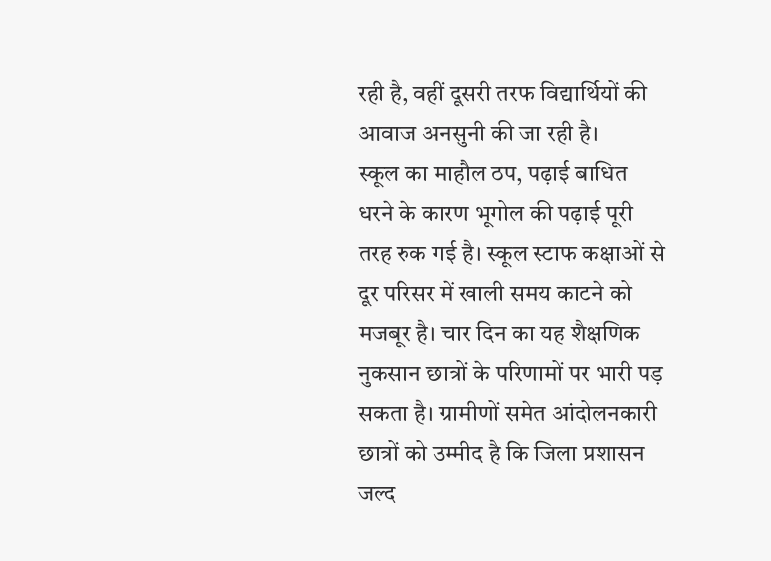रही है, वहीं दूसरी तरफ विद्यार्थियों की आवाज अनसुनी की जा रही है।
स्कूल का माहौल ठप, पढ़ाई बाधित
धरने के कारण भूगोल की पढ़ाई पूरी तरह रुक गई है। स्कूल स्टाफ कक्षाओं से दूर परिसर में खाली समय काटने को मजबूर है। चार दिन का यह शैक्षणिक नुकसान छात्रों के परिणामों पर भारी पड़ सकता है। ग्रामीणों समेत आंदोलनकारी छात्रों को उम्मीद है कि जिला प्रशासन जल्द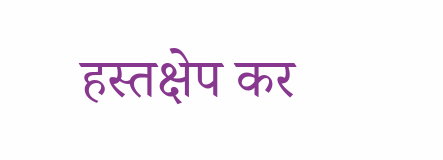हस्तक्षेप कर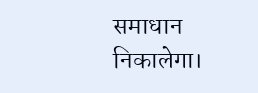समाधान निकालेगा।